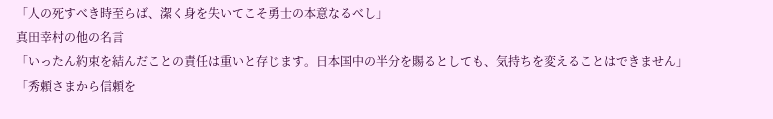「人の死すべき時至らば、潔く身を失いてこそ勇士の本意なるべし」
真田幸村の他の名言
「いったん約束を結んだことの責任は重いと存じます。日本国中の半分を賜るとしても、気持ちを変えることはできません」
「秀頼さまから信頼を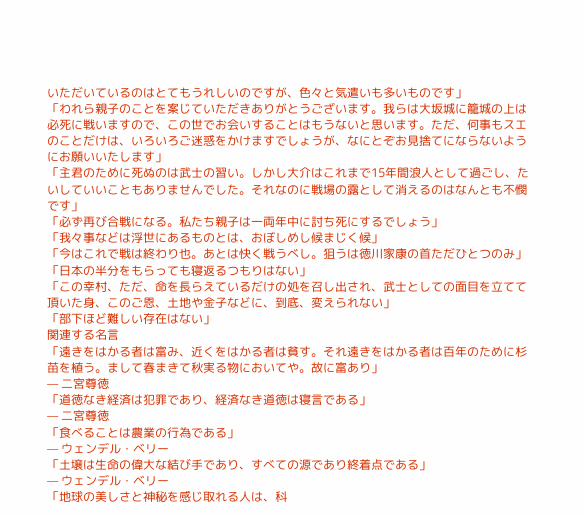いただいているのはとてもうれしいのですが、色々と気遣いも多いものです」
「われら親子のことを案じていただきありがとうございます。我らは大坂城に籠城の上は必死に戦いますので、この世でお会いすることはもうないと思います。ただ、何事もスエのことだけは、いろいろご迷惑をかけますでしょうが、なにとぞお見捨てにならないようにお願いいたします」
「主君のために死ぬのは武士の習い。しかし大介はこれまで15年間浪人として過ごし、たいしていいこともありませんでした。それなのに戦場の露として消えるのはなんとも不憫です」
「必ず再び合戦になる。私たち親子は一両年中に討ち死にするでしょう」
「我々事などは浮世にあるものとは、おぼしめし候まじく候」
「今はこれで戦は終わり也。あとは快く戦うべし。狙うは徳川家康の首ただひとつのみ」
「日本の半分をもらっても寝返るつもりはない」
「この幸村、ただ、命を長らえているだけの処を召し出され、武士としての面目を立てて頂いた身、このご恩、土地や金子などに、到底、変えられない」
「部下ほど難しい存在はない」
関連する名言
「遠きをはかる者は富み、近くをはかる者は貧す。それ遠きをはかる者は百年のために杉苗を植う。まして春まきて秋実る物においてや。故に富あり」
— 二宮尊徳
「道徳なき経済は犯罪であり、経済なき道徳は寝言である」
— 二宮尊徳
「食べることは農業の行為である」
— ウェンデル・ベリー
「土壌は生命の偉大な結び手であり、すべての源であり終着点である」
— ウェンデル・ベリー
「地球の美しさと神秘を感じ取れる人は、科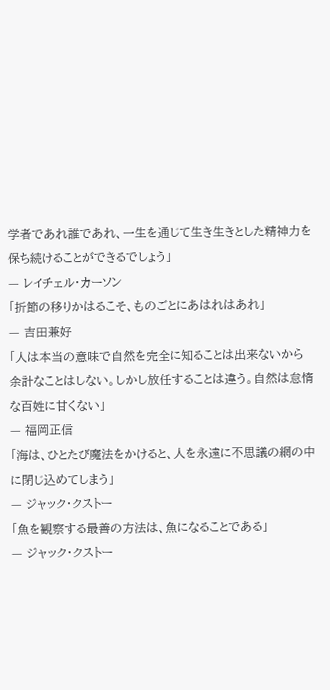学者であれ誰であれ、一生を通じて生き生きとした精神力を保ち続けることができるでしょう」
— レイチェル・カーソン
「折節の移りかはるこそ、ものごとにあはれはあれ」
— 吉田兼好
「人は本当の意味で自然を完全に知ることは出来ないから余計なことはしない。しかし放任することは違う。自然は怠惰な百姓に甘くない」
— 福岡正信
「海は、ひとたび魔法をかけると、人を永遠に不思議の網の中に閉じ込めてしまう」
— ジャック・クストー
「魚を観察する最善の方法は、魚になることである」
— ジャック・クストー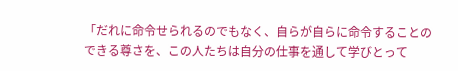「だれに命令せられるのでもなく、自らが自らに命令することのできる尊さを、この人たちは自分の仕事を通して学びとって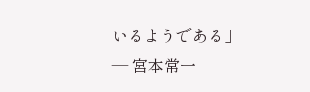いるようである」
— 宮本常一